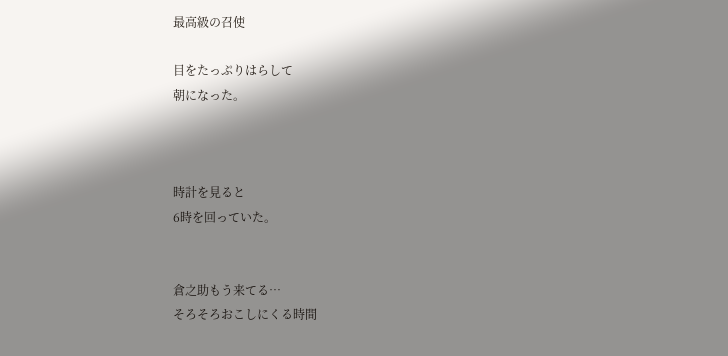最高級の召使

目をたっぷりはらして
朝になった。



時計を見ると
6時を回っていた。


倉之助もう来てる…
そろそろおこしにくる時間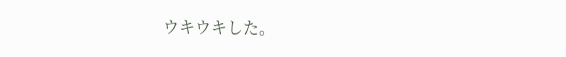ウキウキした。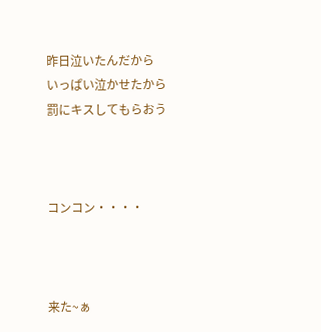昨日泣いたんだから
いっぱい泣かせたから
罰にキスしてもらおう



コンコン・・・・



来た~ぁ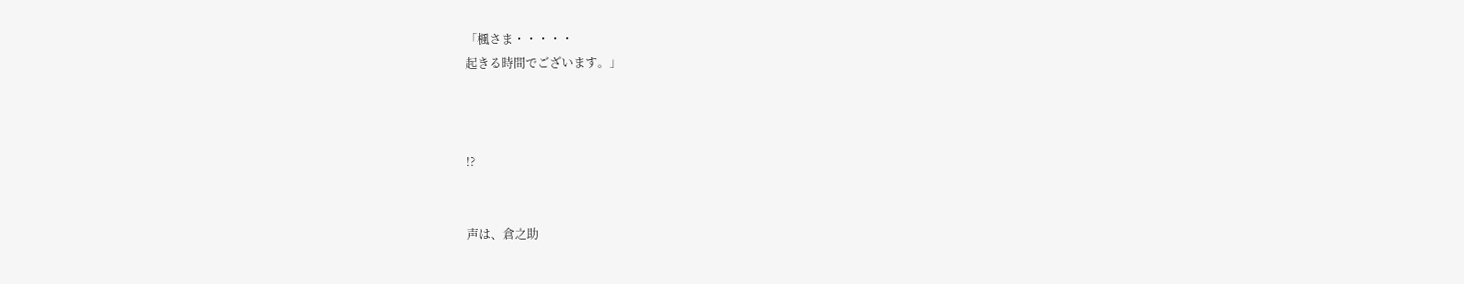「楓さま・・・・・
起きる時間でございます。」



!?


声は、倉之助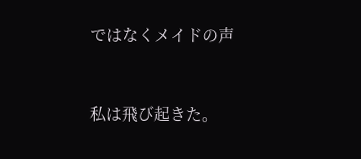ではなくメイドの声


私は飛び起きた。